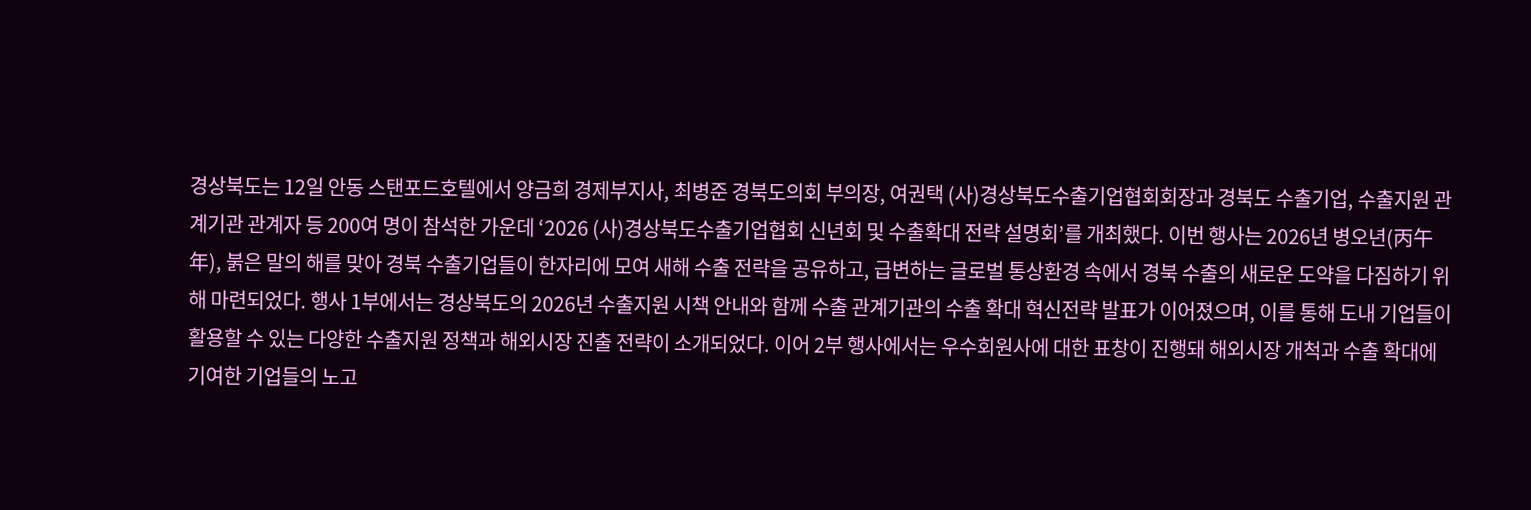경상북도는 12일 안동 스탠포드호텔에서 양금희 경제부지사, 최병준 경북도의회 부의장, 여권택 (사)경상북도수출기업협회회장과 경북도 수출기업, 수출지원 관계기관 관계자 등 200여 명이 참석한 가운데 ‘2026 (사)경상북도수출기업협회 신년회 및 수출확대 전략 설명회’를 개최했다. 이번 행사는 2026년 병오년(丙午年), 붉은 말의 해를 맞아 경북 수출기업들이 한자리에 모여 새해 수출 전략을 공유하고, 급변하는 글로벌 통상환경 속에서 경북 수출의 새로운 도약을 다짐하기 위해 마련되었다. 행사 1부에서는 경상북도의 2026년 수출지원 시책 안내와 함께 수출 관계기관의 수출 확대 혁신전략 발표가 이어졌으며, 이를 통해 도내 기업들이 활용할 수 있는 다양한 수출지원 정책과 해외시장 진출 전략이 소개되었다. 이어 2부 행사에서는 우수회원사에 대한 표창이 진행돼 해외시장 개척과 수출 확대에 기여한 기업들의 노고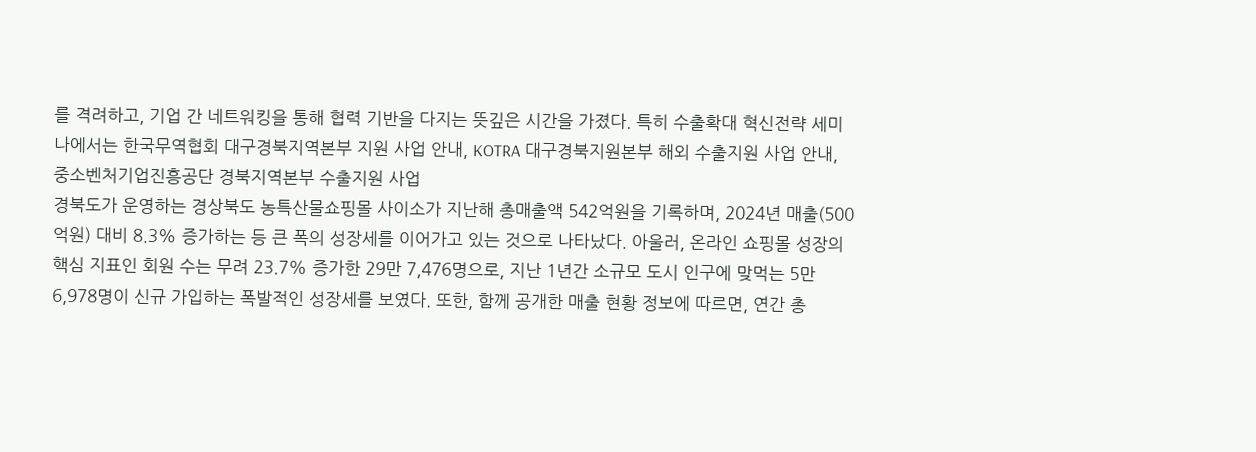를 격려하고, 기업 간 네트워킹을 통해 협력 기반을 다지는 뜻깊은 시간을 가졌다. 특히 수출확대 혁신전략 세미나에서는 한국무역협회 대구경북지역본부 지원 사업 안내, KOTRA 대구경북지원본부 해외 수출지원 사업 안내, 중소벤처기업진흥공단 경북지역본부 수출지원 사업
경북도가 운영하는 경상북도 농특산물쇼핑몰 사이소가 지난해 총매출액 542억원을 기록하며, 2024년 매출(500억원) 대비 8.3% 증가하는 등 큰 폭의 성장세를 이어가고 있는 것으로 나타났다. 아울러, 온라인 쇼핑몰 성장의 핵심 지표인 회원 수는 무려 23.7% 증가한 29만 7,476명으로, 지난 1년간 소규모 도시 인구에 맞먹는 5만 6,978명이 신규 가입하는 폭발적인 성장세를 보였다. 또한, 함께 공개한 매출 현황 정보에 따르면, 연간 총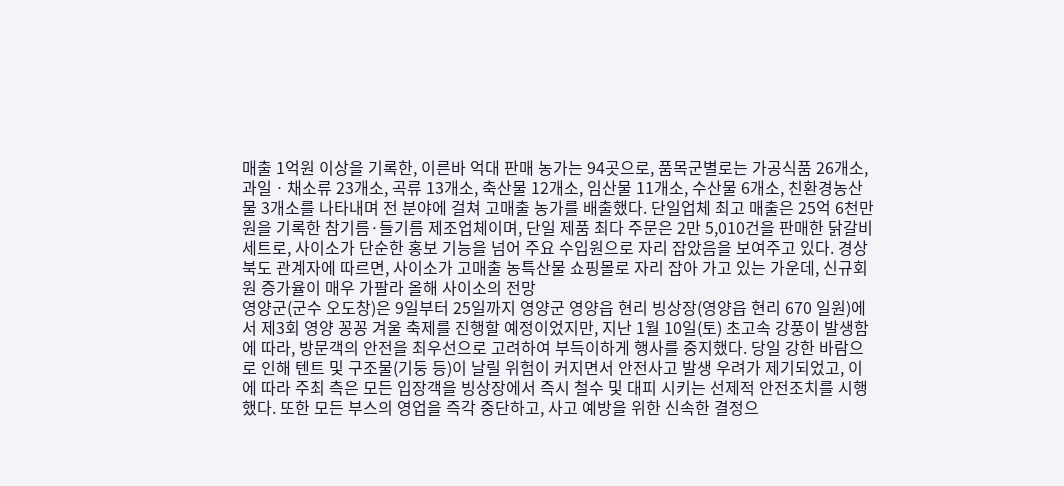매출 1억원 이상을 기록한, 이른바 억대 판매 농가는 94곳으로, 품목군별로는 가공식품 26개소, 과일ㆍ채소류 23개소, 곡류 13개소, 축산물 12개소, 임산물 11개소, 수산물 6개소, 친환경농산물 3개소를 나타내며 전 분야에 걸쳐 고매출 농가를 배출했다. 단일업체 최고 매출은 25억 6천만원을 기록한 참기름·들기름 제조업체이며, 단일 제품 최다 주문은 2만 5,010건을 판매한 닭갈비 세트로, 사이소가 단순한 홍보 기능을 넘어 주요 수입원으로 자리 잡았음을 보여주고 있다. 경상북도 관계자에 따르면, 사이소가 고매출 농특산물 쇼핑몰로 자리 잡아 가고 있는 가운데, 신규회원 증가율이 매우 가팔라 올해 사이소의 전망
영양군(군수 오도창)은 9일부터 25일까지 영양군 영양읍 현리 빙상장(영양읍 현리 670 일원)에서 제3회 영양 꽁꽁 겨울 축제를 진행할 예정이었지만, 지난 1월 10일(토) 초고속 강풍이 발생함에 따라, 방문객의 안전을 최우선으로 고려하여 부득이하게 행사를 중지했다. 당일 강한 바람으로 인해 텐트 및 구조물(기둥 등)이 날릴 위험이 커지면서 안전사고 발생 우려가 제기되었고, 이에 따라 주최 측은 모든 입장객을 빙상장에서 즉시 철수 및 대피 시키는 선제적 안전조치를 시행했다. 또한 모든 부스의 영업을 즉각 중단하고, 사고 예방을 위한 신속한 결정으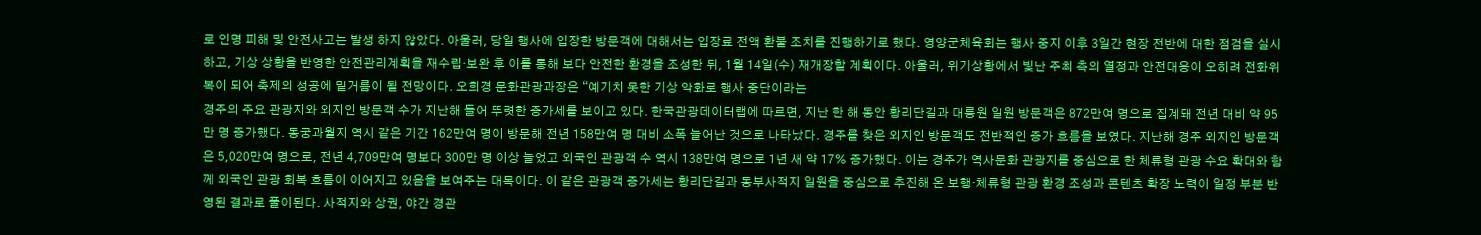로 인명 피해 및 안전사고는 발생 하지 않았다. 아울러, 당일 행사에 입장한 방문객에 대해서는 입장료 전액 환불 조치를 진행하기로 했다. 영양군체육회는 행사 중지 이후 3일간 현장 전반에 대한 점검을 실시하고, 기상 상황을 반영한 안전관리계획을 재수립·보완 후 이를 통해 보다 안전한 환경을 조성한 뒤, 1월 14일(수) 재개장할 계획이다. 아울러, 위기상황에서 빛난 주최 측의 열정과 안전대응이 오히려 전화위복이 되어 축제의 성공에 밑거름이 될 전망이다. 오희경 문화관광과장은 “예기치 못한 기상 악화로 행사 중단이라는
경주의 주요 관광지와 외지인 방문객 수가 지난해 들어 뚜렷한 증가세를 보이고 있다. 한국관광데이터랩에 따르면, 지난 한 해 동안 황리단길과 대릉원 일원 방문객은 872만여 명으로 집계돼 전년 대비 약 95만 명 증가했다. 동궁과월지 역시 같은 기간 162만여 명이 방문해 전년 158만여 명 대비 소폭 늘어난 것으로 나타났다. 경주를 찾은 외지인 방문객도 전반적인 증가 흐름을 보였다. 지난해 경주 외지인 방문객은 5,020만여 명으로, 전년 4,709만여 명보다 300만 명 이상 늘었고 외국인 관광객 수 역시 138만여 명으로 1년 새 약 17% 증가했다. 이는 경주가 역사문화 관광지를 중심으로 한 체류형 관광 수요 확대와 함께 외국인 관광 회복 흐름이 이어지고 있음을 보여주는 대목이다. 이 같은 관광객 증가세는 황리단길과 동부사적지 일원을 중심으로 추진해 온 보행·체류형 관광 환경 조성과 콘텐츠 확장 노력이 일정 부분 반영된 결과로 풀이된다. 사적지와 상권, 야간 경관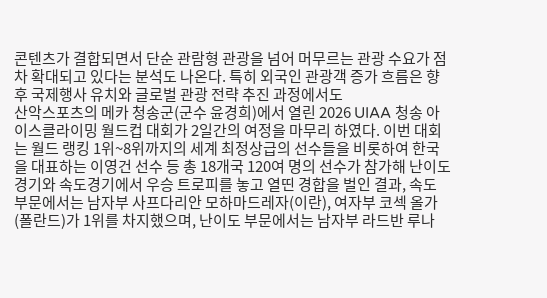콘텐츠가 결합되면서 단순 관람형 관광을 넘어 머무르는 관광 수요가 점차 확대되고 있다는 분석도 나온다. 특히 외국인 관광객 증가 흐름은 향후 국제행사 유치와 글로벌 관광 전략 추진 과정에서도
산악스포츠의 메카 청송군(군수 윤경희)에서 열린 2026 UIAA 청송 아이스클라이밍 월드컵 대회가 2일간의 여정을 마무리 하였다. 이번 대회는 월드 랭킹 1위~8위까지의 세계 최정상급의 선수들을 비롯하여 한국을 대표하는 이영건 선수 등 총 18개국 120여 명의 선수가 참가해 난이도경기와 속도경기에서 우승 트로피를 놓고 열띤 경합을 벌인 결과, 속도 부문에서는 남자부 사프다리안 모하마드레자(이란), 여자부 코섹 올가(폴란드)가 1위를 차지했으며, 난이도 부문에서는 남자부 라드반 루나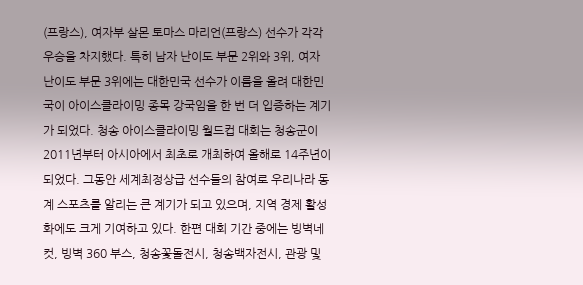(프랑스), 여자부 살몬 토마스 마리언(프랑스) 선수가 각각 우승을 차지했다. 특히 남자 난이도 부문 2위와 3위, 여자 난이도 부문 3위에는 대한민국 선수가 이름을 올려 대한민국이 아이스클라이밍 종목 강국임을 한 번 더 입증하는 계기가 되었다. 청송 아이스클라이밍 월드컵 대회는 청송군이 2011년부터 아시아에서 최초로 개최하여 올해로 14주년이 되었다. 그동안 세계최정상급 선수들의 참여로 우리나라 동계 스포츠를 알리는 큰 계기가 되고 있으며, 지역 경제 활성화에도 크게 기여하고 있다. 한편 대회 기간 중에는 빙벽네컷, 빙벽 360 부스, 청송꽃돌전시, 청송백자전시, 관광 및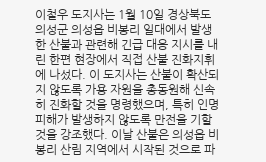이철우 도지사는 1월 10일 경상북도 의성군 의성읍 비봉리 일대에서 발생한 산불과 관련해 긴급 대응 지시를 내린 한편 현장에서 직접 산불 진화지휘에 나섰다. 이 도지사는 산불이 확산되지 않도록 가용 자원을 총동원해 신속히 진화할 것을 명령했으며, 특히 인명피해가 발생하지 않도록 만전을 기할 것을 강조했다. 이날 산불은 의성읍 비봉리 산림 지역에서 시작된 것으로 파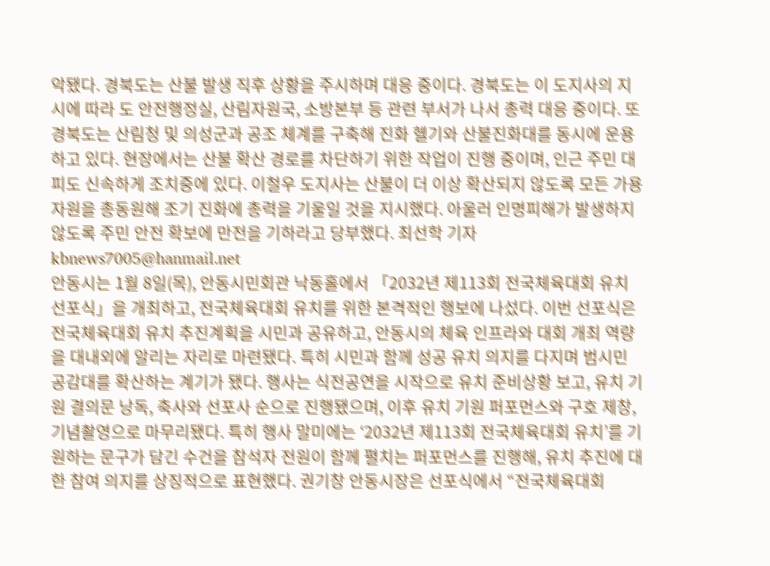악됐다. 경북도는 산불 발생 직후 상황을 주시하며 대응 중이다. 경북도는 이 도지사의 지시에 따라 도 안전행정실, 산림자원국, 소방본부 등 관련 부서가 나서 총력 대응 중이다. 또 경북도는 산림청 및 의성군과 공조 체계를 구축해 진화 헬기와 산불진화대를 동시에 운용하고 있다. 현장에서는 산불 확산 경로를 차단하기 위한 작업이 진행 중이며, 인근 주민 대피도 신속하게 조치중에 있다. 이철우 도지사는 산불이 더 이상 확산되지 않도록 모든 가용 자원을 총동원해 조기 진화에 총력을 기울일 것을 지시했다. 아울러 인명피해가 발생하지 않도록 주민 안전 확보에 만전을 기하라고 당부했다. 최선학 기자 kbnews7005@hanmail.net
안동시는 1월 8일(목), 안동시민회관 낙동홀에서 「2032년 제113회 전국체육대회 유치 선포식」을 개최하고, 전국체육대회 유치를 위한 본격적인 행보에 나섰다. 이번 선포식은 전국체육대회 유치 추진계획을 시민과 공유하고, 안동시의 체육 인프라와 대회 개최 역량을 대내외에 알리는 자리로 마련됐다. 특히 시민과 함께 성공 유치 의지를 다지며 범시민 공감대를 확산하는 계기가 됐다. 행사는 식전공연을 시작으로 유치 준비상황 보고, 유치 기원 결의문 낭독, 축사와 선포사 순으로 진행됐으며, 이후 유치 기원 퍼포먼스와 구호 제창, 기념촬영으로 마무리됐다. 특히 행사 말미에는 ‘2032년 제113회 전국체육대회 유치’를 기원하는 문구가 담긴 수건을 참석자 전원이 함께 펼치는 퍼포먼스를 진행해, 유치 추진에 대한 참여 의지를 상징적으로 표현했다. 권기창 안동시장은 선포식에서 “전국체육대회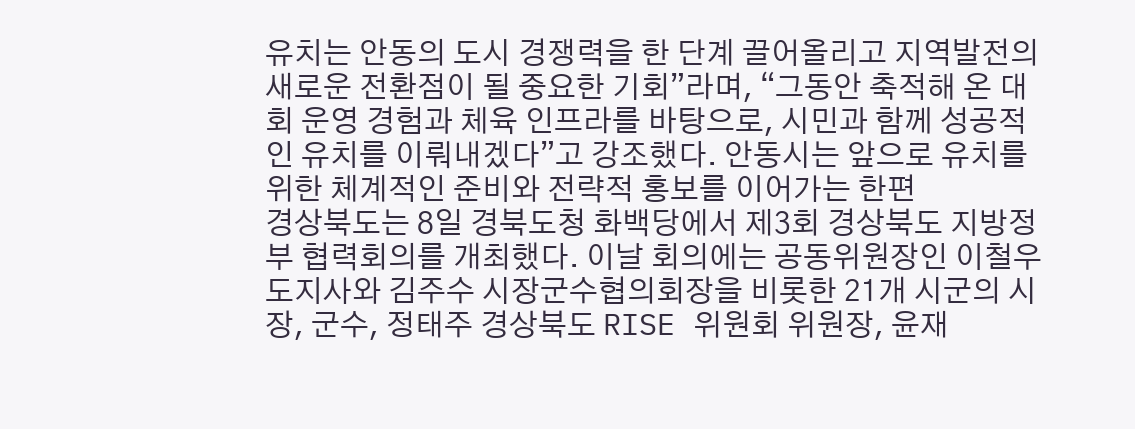유치는 안동의 도시 경쟁력을 한 단계 끌어올리고 지역발전의 새로운 전환점이 될 중요한 기회”라며, “그동안 축적해 온 대회 운영 경험과 체육 인프라를 바탕으로, 시민과 함께 성공적인 유치를 이뤄내겠다”고 강조했다. 안동시는 앞으로 유치를 위한 체계적인 준비와 전략적 홍보를 이어가는 한편
경상북도는 8일 경북도청 화백당에서 제3회 경상북도 지방정부 협력회의를 개최했다. 이날 회의에는 공동위원장인 이철우 도지사와 김주수 시장군수협의회장을 비롯한 21개 시군의 시장, 군수, 정태주 경상북도 RISE 위원회 위원장, 윤재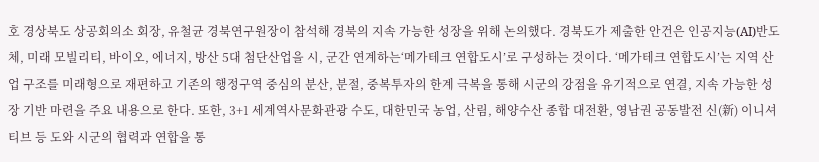호 경상북도 상공회의소 회장, 유철균 경북연구원장이 참석해 경북의 지속 가능한 성장을 위해 논의했다. 경북도가 제출한 안건은 인공지능(AI)반도체, 미래 모빌리티, 바이오, 에너지, 방산 5대 첨단산업을 시, 군간 연계하는‘메가테크 연합도시’로 구성하는 것이다. ‘메가테크 연합도시’는 지역 산업 구조를 미래형으로 재편하고 기존의 행정구역 중심의 분산, 분절, 중복투자의 한계 극복을 통해 시군의 강점을 유기적으로 연결, 지속 가능한 성장 기반 마련을 주요 내용으로 한다. 또한, 3+1 세계역사문화관광 수도, 대한민국 농업, 산림, 해양수산 종합 대전환, 영남권 공동발전 신(新) 이니셔티브 등 도와 시군의 협력과 연합을 통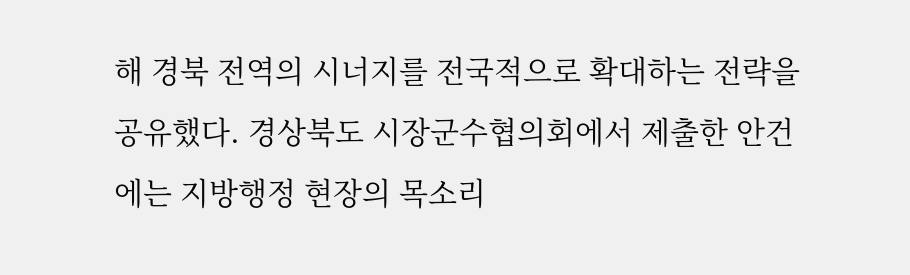해 경북 전역의 시너지를 전국적으로 확대하는 전략을 공유했다. 경상북도 시장군수협의회에서 제출한 안건에는 지방행정 현장의 목소리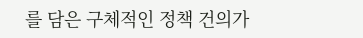를 담은 구체적인 정책 건의가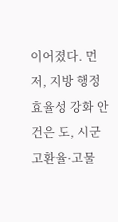이어졌다. 먼저, 지방 행정 효율성 강화 안건은 도, 시군
고환율·고물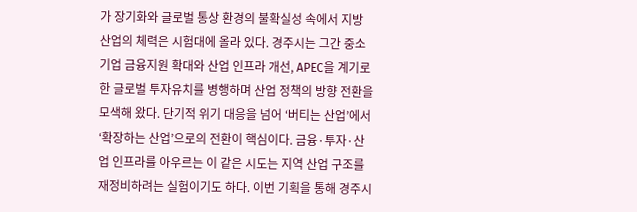가 장기화와 글로벌 통상 환경의 불확실성 속에서 지방 산업의 체력은 시험대에 올라 있다. 경주시는 그간 중소기업 금융지원 확대와 산업 인프라 개선, APEC을 계기로 한 글로벌 투자유치를 병행하며 산업 정책의 방향 전환을 모색해 왔다. 단기적 위기 대응을 넘어 ‘버티는 산업’에서 ‘확장하는 산업’으로의 전환이 핵심이다. 금융·투자·산업 인프라를 아우르는 이 같은 시도는 지역 산업 구조를 재정비하려는 실험이기도 하다. 이번 기획을 통해 경주시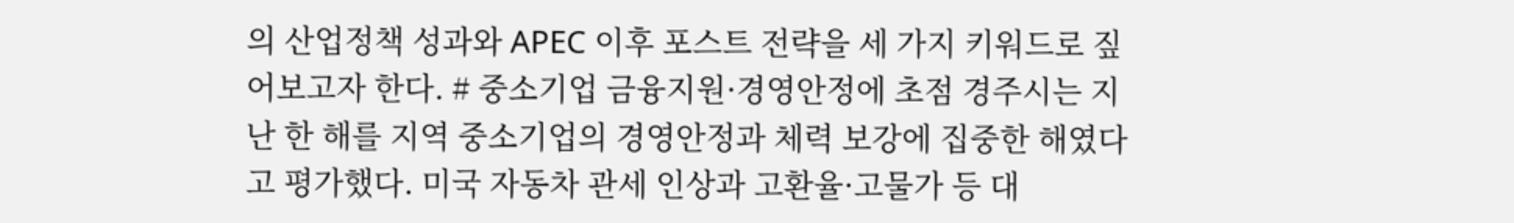의 산업정책 성과와 APEC 이후 포스트 전략을 세 가지 키워드로 짚어보고자 한다. # 중소기업 금융지원·경영안정에 초점 경주시는 지난 한 해를 지역 중소기업의 경영안정과 체력 보강에 집중한 해였다고 평가했다. 미국 자동차 관세 인상과 고환율·고물가 등 대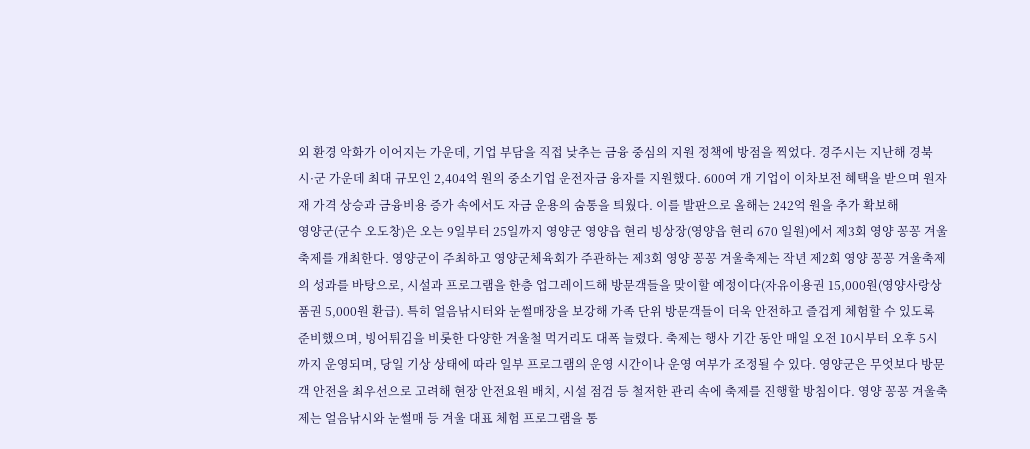외 환경 악화가 이어지는 가운데, 기업 부담을 직접 낮추는 금융 중심의 지원 정책에 방점을 찍었다. 경주시는 지난해 경북 시·군 가운데 최대 규모인 2,404억 원의 중소기업 운전자금 융자를 지원했다. 600여 개 기업이 이차보전 혜택을 받으며 원자재 가격 상승과 금융비용 증가 속에서도 자금 운용의 숨통을 틔웠다. 이를 발판으로 올해는 242억 원을 추가 확보해
영양군(군수 오도창)은 오는 9일부터 25일까지 영양군 영양읍 현리 빙상장(영양읍 현리 670 일원)에서 제3회 영양 꽁꽁 겨울축제를 개최한다. 영양군이 주최하고 영양군체육회가 주관하는 제3회 영양 꽁꽁 겨울축제는 작년 제2회 영양 꽁꽁 겨울축제의 성과를 바탕으로, 시설과 프로그램을 한층 업그레이드해 방문객들을 맞이할 예정이다(자유이용권 15,000원(영양사랑상품권 5,000원 환급). 특히 얼음낚시터와 눈썰매장을 보강해 가족 단위 방문객들이 더욱 안전하고 즐겁게 체험할 수 있도록 준비했으며, 빙어튀김을 비롯한 다양한 겨울철 먹거리도 대폭 늘렸다. 축제는 행사 기간 동안 매일 오전 10시부터 오후 5시까지 운영되며, 당일 기상 상태에 따라 일부 프로그램의 운영 시간이나 운영 여부가 조정될 수 있다. 영양군은 무엇보다 방문객 안전을 최우선으로 고려해 현장 안전요원 배치, 시설 점검 등 철저한 관리 속에 축제를 진행할 방침이다. 영양 꽁꽁 겨울축제는 얼음낚시와 눈썰매 등 겨울 대표 체험 프로그램을 통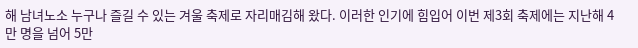해 남녀노소 누구나 즐길 수 있는 겨울 축제로 자리매김해 왔다. 이러한 인기에 힘입어 이번 제3회 축제에는 지난해 4만 명을 넘어 5만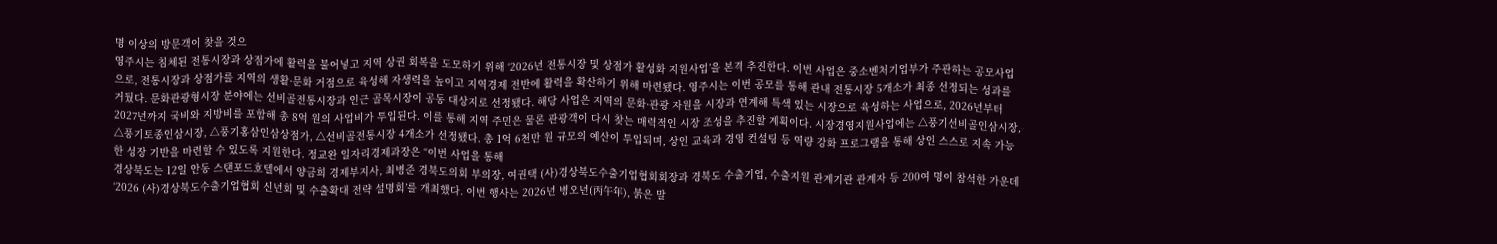명 이상의 방문객이 찾을 것으
영주시는 침체된 전통시장과 상점가에 활력을 불어넣고 지역 상권 회복을 도모하기 위해 ‘2026년 전통시장 및 상점가 활성화 지원사업’을 본격 추진한다. 이번 사업은 중소벤처기업부가 주관하는 공모사업으로, 전통시장과 상점가를 지역의 생활·문화 거점으로 육성해 자생력을 높이고 지역경제 전반에 활력을 확산하기 위해 마련됐다. 영주시는 이번 공모를 통해 관내 전통시장 5개소가 최종 선정되는 성과를 거뒀다. 문화관광형시장 분야에는 선비골전통시장과 인근 골목시장이 공동 대상지로 선정됐다. 해당 사업은 지역의 문화·관광 자원을 시장과 연계해 특색 있는 시장으로 육성하는 사업으로, 2026년부터 2027년까지 국비와 지방비를 포함해 총 8억 원의 사업비가 투입된다. 이를 통해 지역 주민은 물론 관광객이 다시 찾는 매력적인 시장 조성을 추진할 계획이다. 시장경영지원사업에는 △풍기선비골인삼시장, △풍기토종인삼시장, △풍기홍삼인삼상점가, △선비골전통시장 4개소가 선정됐다. 총 1억 6천만 원 규모의 예산이 투입되며, 상인 교육과 경영 컨설팅 등 역량 강화 프로그램을 통해 상인 스스로 지속 가능한 성장 기반을 마련할 수 있도록 지원한다. 정교완 일자리경제과장은 “이번 사업을 통해
경상북도는 12일 안동 스탠포드호텔에서 양금희 경제부지사, 최병준 경북도의회 부의장, 여권택 (사)경상북도수출기업협회회장과 경북도 수출기업, 수출지원 관계기관 관계자 등 200여 명이 참석한 가운데 ‘2026 (사)경상북도수출기업협회 신년회 및 수출확대 전략 설명회’를 개최했다. 이번 행사는 2026년 병오년(丙午年), 붉은 말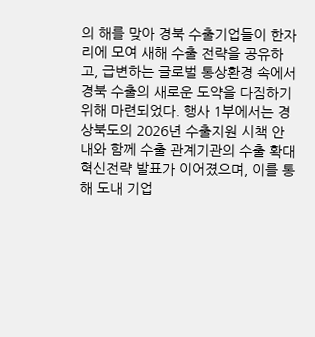의 해를 맞아 경북 수출기업들이 한자리에 모여 새해 수출 전략을 공유하고, 급변하는 글로벌 통상환경 속에서 경북 수출의 새로운 도약을 다짐하기 위해 마련되었다. 행사 1부에서는 경상북도의 2026년 수출지원 시책 안내와 함께 수출 관계기관의 수출 확대 혁신전략 발표가 이어졌으며, 이를 통해 도내 기업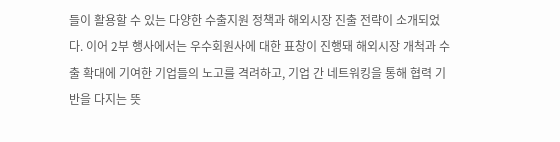들이 활용할 수 있는 다양한 수출지원 정책과 해외시장 진출 전략이 소개되었다. 이어 2부 행사에서는 우수회원사에 대한 표창이 진행돼 해외시장 개척과 수출 확대에 기여한 기업들의 노고를 격려하고, 기업 간 네트워킹을 통해 협력 기반을 다지는 뜻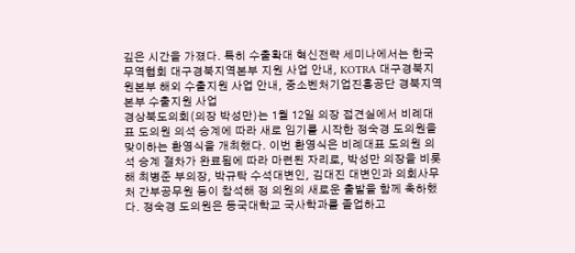깊은 시간을 가졌다. 특히 수출확대 혁신전략 세미나에서는 한국무역협회 대구경북지역본부 지원 사업 안내, KOTRA 대구경북지원본부 해외 수출지원 사업 안내, 중소벤처기업진흥공단 경북지역본부 수출지원 사업
경상북도의회(의장 박성만)는 1월 12일 의장 접견실에서 비례대표 도의원 의석 승계에 따라 새로 임기를 시작한 정숙경 도의원을 맞이하는 환영식을 개최했다. 이번 환영식은 비례대표 도의원 의석 승계 절차가 완료됨에 따라 마련된 자리로, 박성만 의장을 비롯해 최병준 부의장, 박규탁 수석대변인, 김대진 대변인과 의회사무처 간부공무원 등이 참석해 정 의원의 새로운 출발을 함께 축하했다. 정숙경 도의원은 동국대학교 국사학과를 졸업하고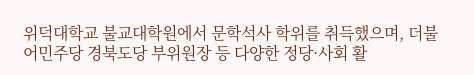위덕대학교 불교대학원에서 문학석사 학위를 취득했으며, 더불어민주당 경북도당 부위원장 등 다양한 정당·사회 활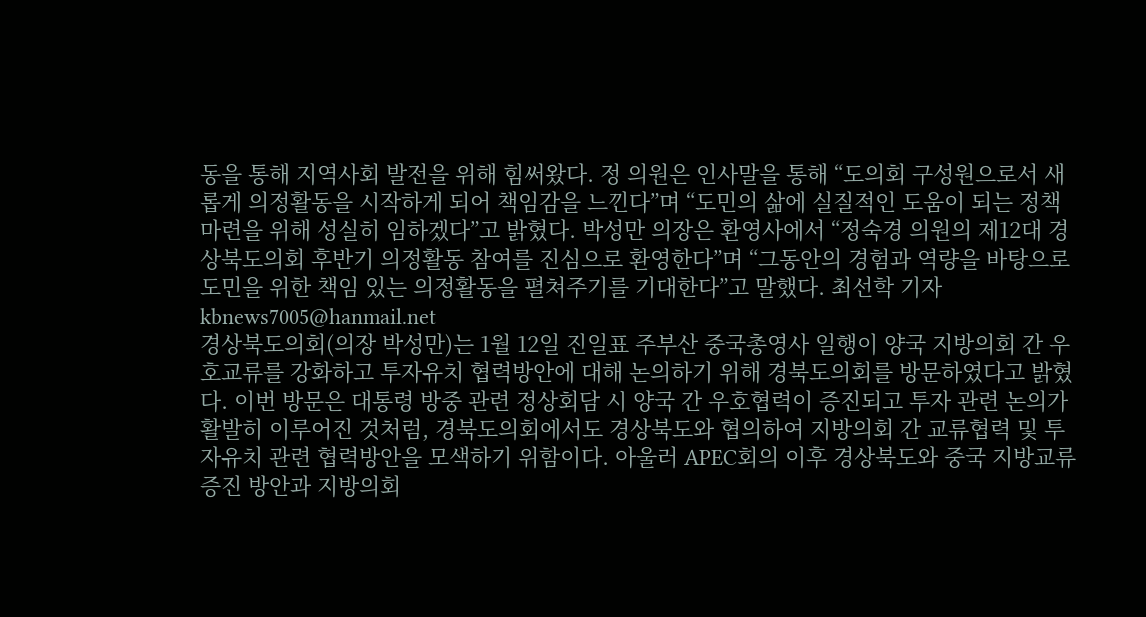동을 통해 지역사회 발전을 위해 힘써왔다. 정 의원은 인사말을 통해 “도의회 구성원으로서 새롭게 의정활동을 시작하게 되어 책임감을 느낀다”며 “도민의 삶에 실질적인 도움이 되는 정책 마련을 위해 성실히 임하겠다”고 밝혔다. 박성만 의장은 환영사에서 “정숙경 의원의 제12대 경상북도의회 후반기 의정활동 참여를 진심으로 환영한다”며 “그동안의 경험과 역량을 바탕으로 도민을 위한 책임 있는 의정활동을 펼쳐주기를 기대한다”고 말했다. 최선학 기자 kbnews7005@hanmail.net
경상북도의회(의장 박성만)는 1월 12일 진일표 주부산 중국총영사 일행이 양국 지방의회 간 우호교류를 강화하고 투자유치 협력방안에 대해 논의하기 위해 경북도의회를 방문하였다고 밝혔다. 이번 방문은 대통령 방중 관련 정상회담 시 양국 간 우호협력이 증진되고 투자 관련 논의가 활발히 이루어진 것처럼, 경북도의회에서도 경상북도와 협의하여 지방의회 간 교류협력 및 투자유치 관련 협력방안을 모색하기 위함이다. 아울러 APEC회의 이후 경상북도와 중국 지방교류 증진 방안과 지방의회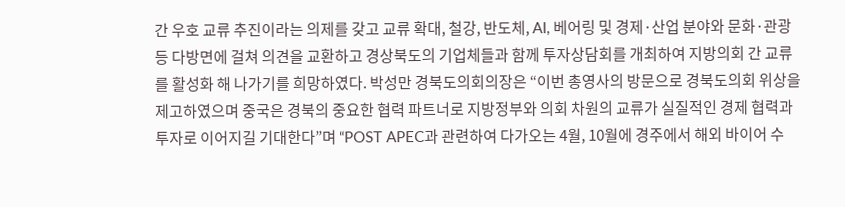간 우호 교류 추진이라는 의제를 갖고 교류 확대, 철강, 반도체, AI, 베어링 및 경제·산업 분야와 문화·관광 등 다방면에 걸쳐 의견을 교환하고 경상북도의 기업체들과 함께 투자상담회를 개최하여 지방의회 간 교류를 활성화 해 나가기를 희망하였다. 박성만 경북도의회의장은 “이번 총영사의 방문으로 경북도의회 위상을 제고하였으며 중국은 경북의 중요한 협력 파트너로 지방정부와 의회 차원의 교류가 실질적인 경제 협력과 투자로 이어지길 기대한다”며 “POST APEC과 관련하여 다가오는 4월, 10월에 경주에서 해외 바이어 수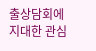출상담회에 지대한 관심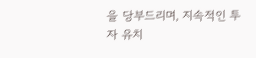을 당부드리며, 지속적인 투자 유치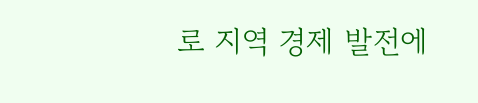로 지역 경제 발전에